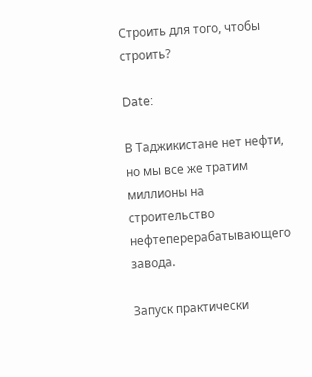Строить для того, чтобы строить?

Date:

В Таджикистане нет нефти, но мы все же тратим миллионы на строительство нефтеперерабатывающего завода.

Запуск практически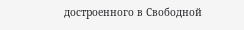достроенного в Свободной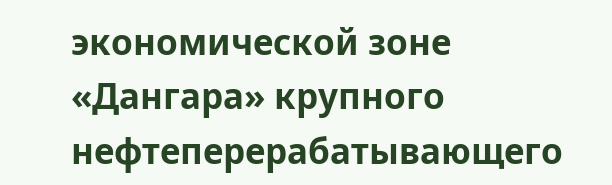экономической зоне «Дангара» крупного нефтеперерабатывающего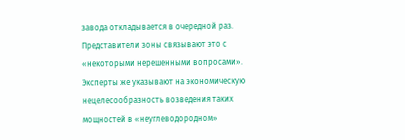завода откладывается в очередной раз. Представители зоны связывают это с «некоторыми нерешенными вопросами». Эксперты же указывают на экономическую нецелесообразность возведения таких мощностей в «неуглеводородном»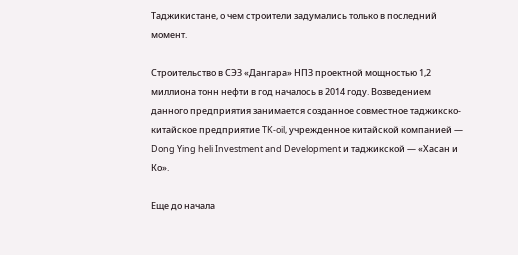Таджикистане, о чем строители задумались только в последний момент.

Строительство в СЭЗ «Дангара» НПЗ проектной мощностью 1,2 миллиона тонн нефти в год началось в 2014 году. Возведением данного предприятия занимается созданное совместное таджикско-китайское предприятие TK-oil, учрежденное китайской компанией — Dong Ying heli Investment and Development и таджикской — «Хасан и Ко».

Еще до начала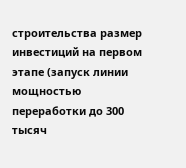строительства размер инвестиций на первом этапе (запуск линии мощностью переработки до 300 тысяч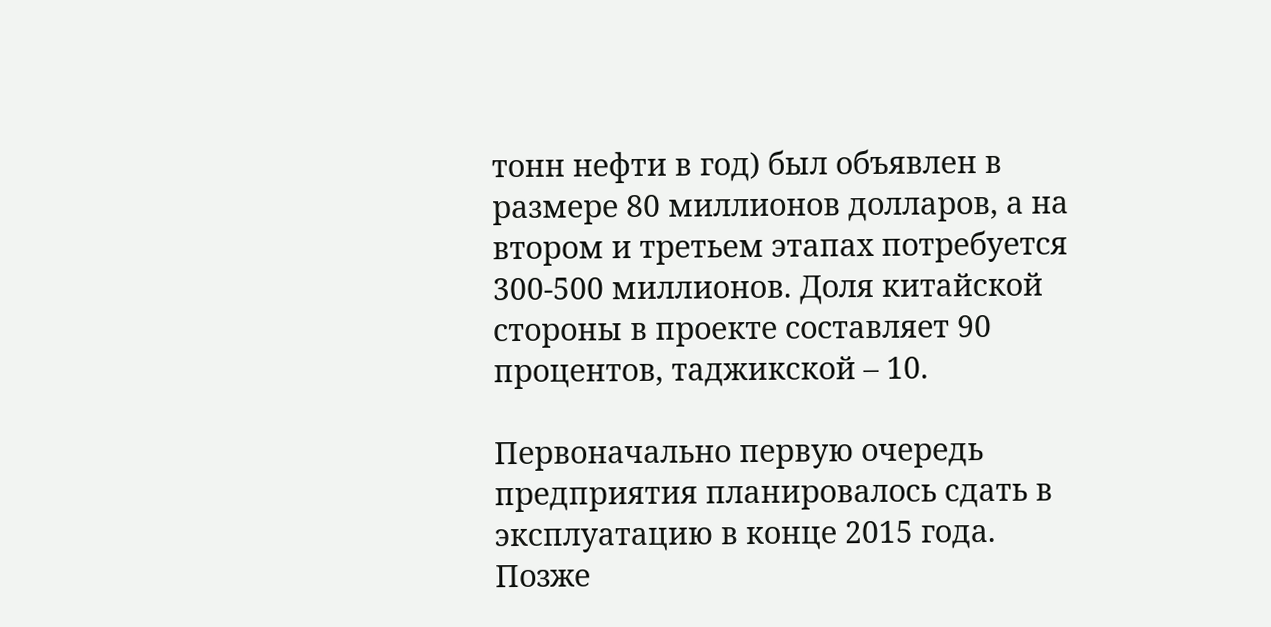тонн нефти в год) был объявлен в размере 80 миллионов долларов, а на втором и третьем этапах потребуется 300-500 миллионов. Доля китайской стороны в проекте составляет 90 процентов, таджикской – 10.

Первоначально первую очередь предприятия планировалось сдать в эксплуатацию в конце 2015 года. Позже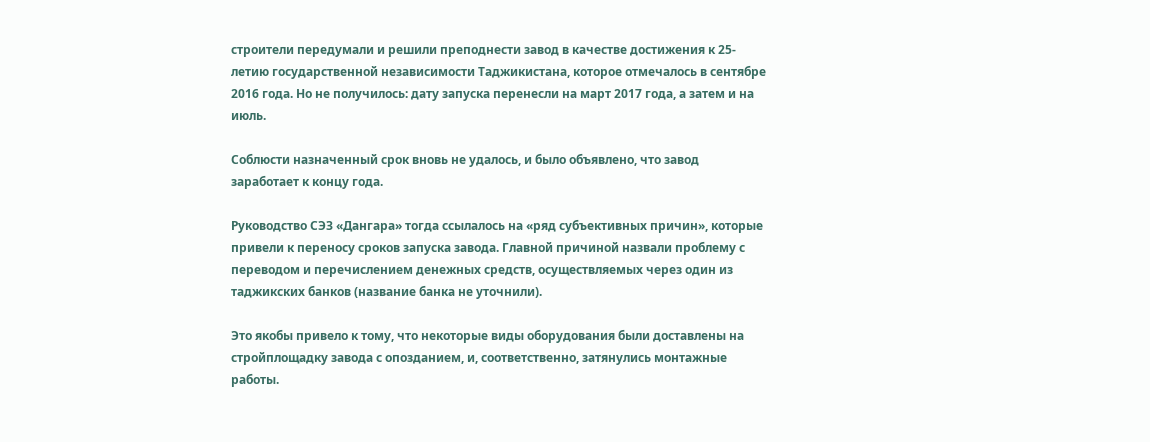строители передумали и решили преподнести завод в качестве достижения к 25-летию государственной независимости Таджикистана, которое отмечалось в сентябре 2016 года. Но не получилось: дату запуска перенесли на март 2017 года, а затем и на июль.

Соблюсти назначенный срок вновь не удалось, и было объявлено, что завод заработает к концу года.

Руководство СЭЗ «Дангара» тогда ссылалось на «ряд субъективных причин», которые привели к переносу сроков запуска завода. Главной причиной назвали проблему с переводом и перечислением денежных средств, осуществляемых через один из таджикских банков (название банка не уточнили).

Это якобы привело к тому, что некоторые виды оборудования были доставлены на стройплощадку завода с опозданием, и, соответственно, затянулись монтажные работы.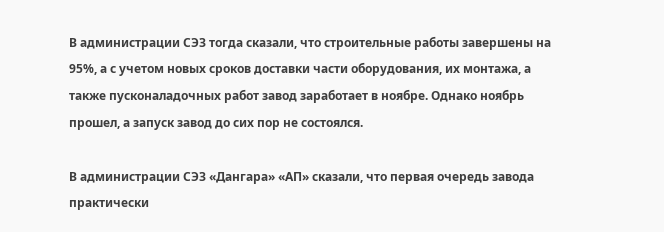В администрации СЭЗ тогда сказали, что строительные работы завершены на 95%, а с учетом новых сроков доставки части оборудования, их монтажа, а также пусконаладочных работ завод заработает в ноябре. Однако ноябрь прошел, а запуск завод до сих пор не состоялся.

В администрации СЭЗ «Дангара» «АП» сказали, что первая очередь завода практически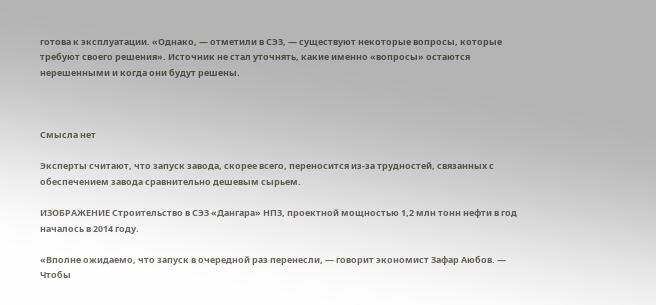готова к эксплуатации. «Однако, — отметили в СЭЗ, — существуют некоторые вопросы, которые требуют своего решения». Источник не стал уточнять, какие именно «вопросы» остаются нерешенными и когда они будут решены.



Смысла нет

Эксперты считают, что запуск завода, скорее всего, переносится из-за трудностей, связанных с обеспечением завода сравнительно дешевым сырьем.

ИЗОБРАЖЕНИЕ Строительство в СЭЗ «Дангара» НПЗ, проектной мощностью 1,2 млн тонн нефти в год началось в 2014 году.

«Вполне ожидаемо, что запуск в очередной раз перенесли, — говорит экономист Зафар Аюбов. —  Чтобы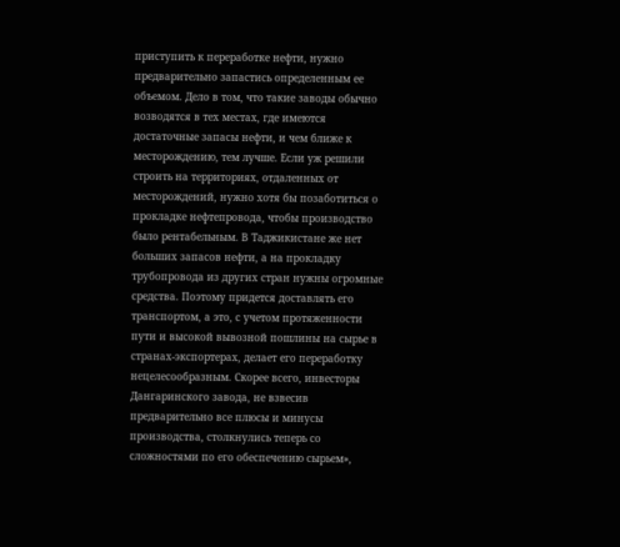приступить к переработке нефти, нужно предварительно запастись определенным ее объемом. Дело в том, что такие заводы обычно возводятся в тех местах, где имеются достаточные запасы нефти, и чем ближе к месторождению, тем лучше. Если уж решили строить на территориях, отдаленных от месторождений, нужно хотя бы позаботиться о прокладке нефтепровода, чтобы производство было рентабельным. В Таджикистане же нет больших запасов нефти, а на прокладку трубопровода из других стран нужны огромные средства. Поэтому придется доставлять его транспортом, а это, с учетом протяженности пути и высокой вывозной пошлины на сырье в странах-экспортерах, делает его переработку нецелесообразным. Скорее всего, инвесторы Дангаринского завода, не взвесив предварительно все плюсы и минусы производства, столкнулись теперь со сложностями по его обеспечению сырьем»,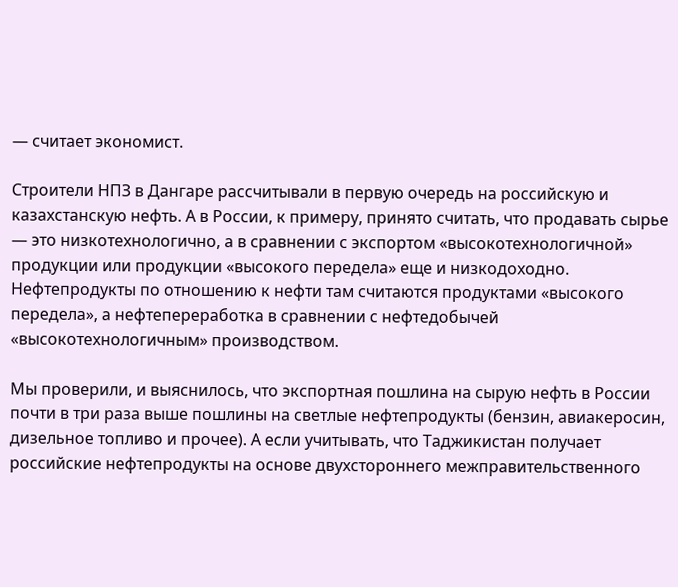— считает экономист.

Строители НПЗ в Дангаре рассчитывали в первую очередь на российскую и казахстанскую нефть. А в России, к примеру, принято считать, что продавать сырье — это низкотехнологично, а в сравнении с экспортом «высокотехнологичной» продукции или продукции «высокого передела» еще и низкодоходно. Нефтепродукты по отношению к нефти там считаются продуктами «высокого передела», а нефтепереработка в сравнении с нефтедобычей «высокотехнологичным» производством.

Мы проверили, и выяснилось, что экспортная пошлина на сырую нефть в России почти в три раза выше пошлины на светлые нефтепродукты (бензин, авиакеросин, дизельное топливо и прочее). А если учитывать, что Таджикистан получает российские нефтепродукты на основе двухстороннего межправительственного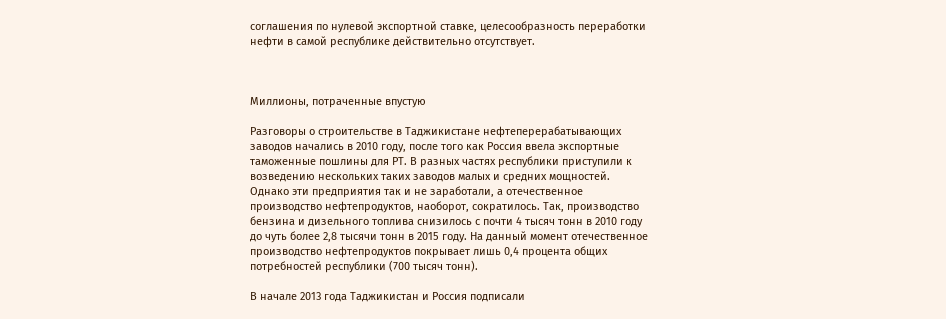соглашения по нулевой экспортной ставке, целесообразность переработки нефти в самой республике действительно отсутствует.



Миллионы, потраченные впустую

Разговоры о строительстве в Таджикистане нефтеперерабатывающих заводов начались в 2010 году, после того как Россия ввела экспортные таможенные пошлины для РТ. В разных частях республики приступили к возведению нескольких таких заводов малых и средних мощностей. Однако эти предприятия так и не заработали, а отечественное производство нефтепродуктов, наоборот, сократилось. Так, производство бензина и дизельного топлива снизилось с почти 4 тысяч тонн в 2010 году до чуть более 2,8 тысячи тонн в 2015 году. На данный момент отечественное производство нефтепродуктов покрывает лишь 0,4 процента общих потребностей республики (700 тысяч тонн).

В начале 2013 года Таджикистан и Россия подписали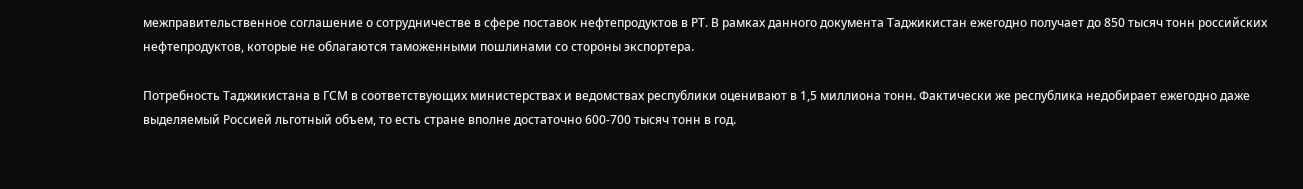межправительственное соглашение о сотрудничестве в сфере поставок нефтепродуктов в РТ. В рамках данного документа Таджикистан ежегодно получает до 850 тысяч тонн российских нефтепродуктов, которые не облагаются таможенными пошлинами со стороны экспортера.

Потребность Таджикистана в ГСМ в соответствующих министерствах и ведомствах республики оценивают в 1,5 миллиона тонн. Фактически же республика недобирает ежегодно даже выделяемый Россией льготный объем, то есть стране вполне достаточно 600-700 тысяч тонн в год.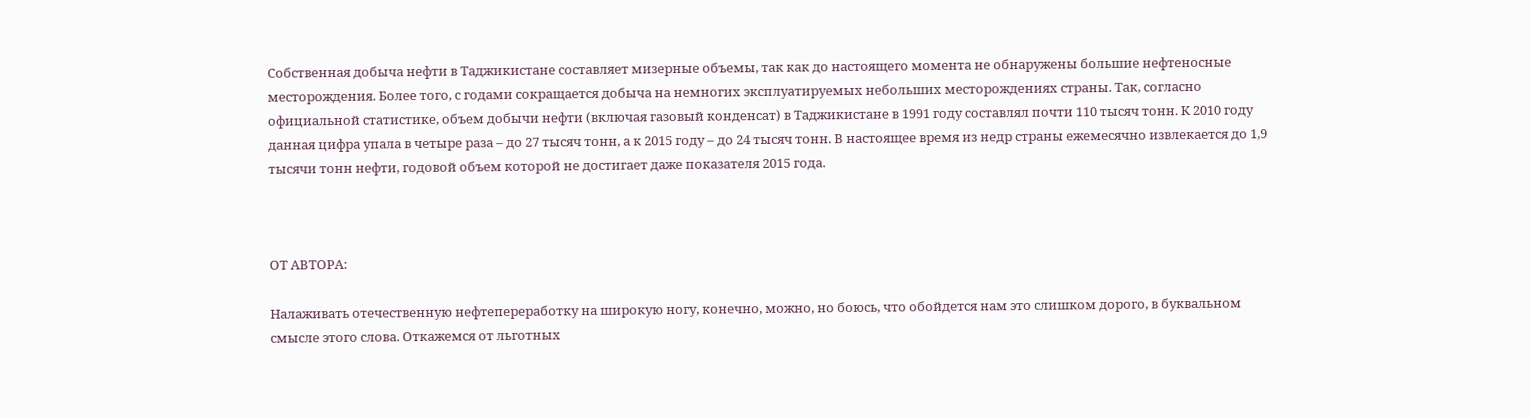Собственная добыча нефти в Таджикистане составляет мизерные объемы, так как до настоящего момента не обнаружены большие нефтеносные месторождения. Более того, с годами сокращается добыча на немногих эксплуатируемых небольших месторождениях страны. Так, согласно официальной статистике, объем добычи нефти (включая газовый конденсат) в Таджикистане в 1991 году составлял почти 110 тысяч тонн. К 2010 году данная цифра упала в четыре раза – до 27 тысяч тонн, а к 2015 году – до 24 тысяч тонн. В настоящее время из недр страны ежемесячно извлекается до 1,9 тысячи тонн нефти, годовой объем которой не достигает даже показателя 2015 года.



ОТ АВТОРА:

Налаживать отечественную нефтепереработку на широкую ногу, конечно, можно, но боюсь, что обойдется нам это слишком дорого, в буквальном смысле этого слова. Откажемся от льготных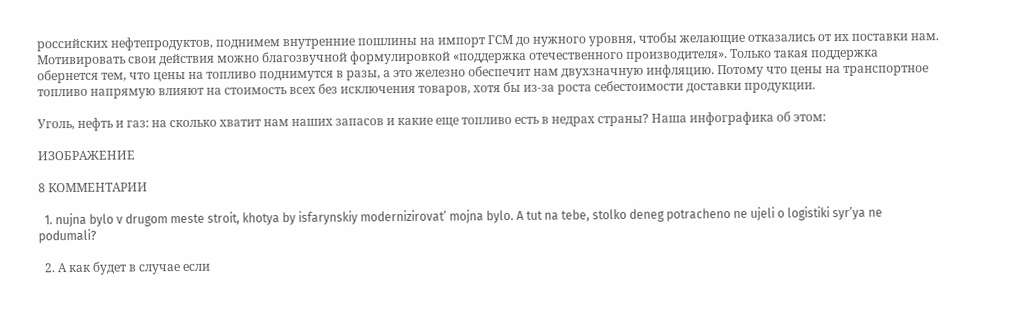российских нефтепродуктов, поднимем внутренние пошлины на импорт ГСМ до нужного уровня, чтобы желающие отказались от их поставки нам. Мотивировать свои действия можно благозвучной формулировкой «поддержка отечественного производителя». Только такая поддержка обернется тем, что цены на топливо поднимутся в разы, а это железно обеспечит нам двухзначную инфляцию. Потому что цены на транспортное топливо напрямую влияют на стоимость всех без исключения товаров, хотя бы из-за роста себестоимости доставки продукции.

Уголь, нефть и газ: на сколько хватит нам наших запасов и какие еще топливо есть в недрах страны? Наша инфографика об этом:

ИЗОБРАЖЕНИЕ

8 КОММЕНТАРИИ

  1. nujna bylo v drugom meste stroit, khotya by isfarynskiy modernizirovat’ mojna bylo. A tut na tebe, stolko deneg potracheno ne ujeli o logistiki syr’ya ne podumali?

  2. А как будет в случае если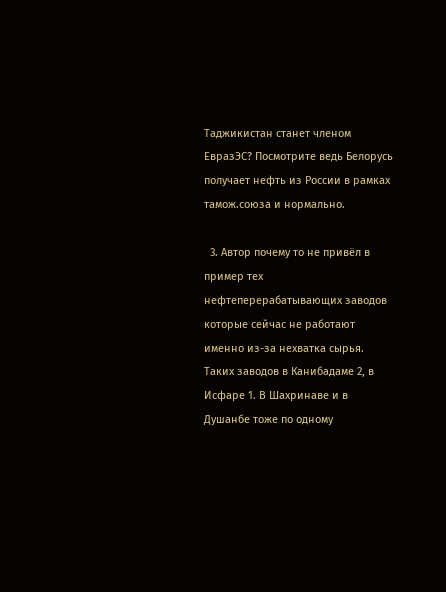Таджикистан станет членом ЕвразЭС? Посмотрите ведь Белорусь получает нефть из России в рамках тамож.союза и нормально.

  3. Автор почему то не привёл в пример тех нефтеперерабатывающих заводов которые сейчас не работают именно из-за нехватка сырья. Таких заводов в Канибадаме 2, в Исфаре 1. В Шахринаве и в Душанбе тоже по одному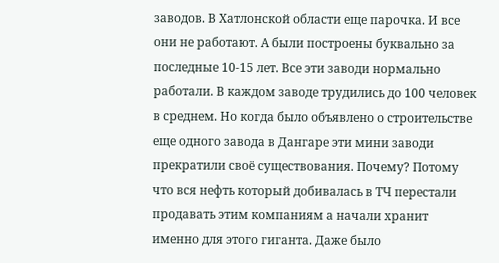заводов. В Хатлонской области еще парочка. И все они не работают. А были построены буквально за последные 10-15 лет. Все эти заводи нормально работали. В каждом заводе трудились до 100 человек в среднем. Но когда было объявлено о строительстве еще одного завода в Дангаре эти мини заводи прекратили своё существования. Почему? Потому что вся нефть который добивалась в ТЧ перестали продавать этим компаниям а начали хранит именно для этого гиганта. Даже было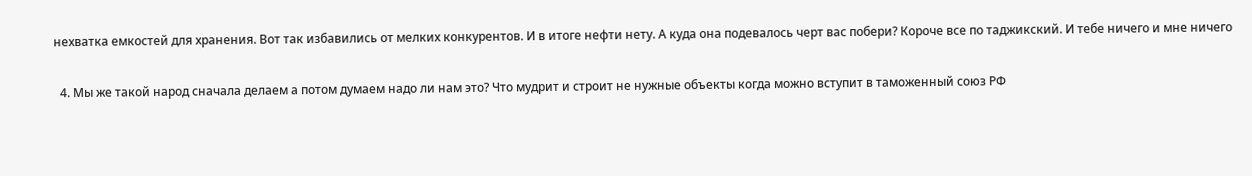нехватка емкостей для хранения. Вот так избавились от мелких конкурентов. И в итоге нефти нету. А куда она подевалось черт вас побери? Короче все по таджикский. И тебе ничего и мне ничего

  4. Мы же такой народ сначала делаем а потом думаем надо ли нам это? Что мудрит и строит не нужные объекты когда можно вступит в таможенный союз РФ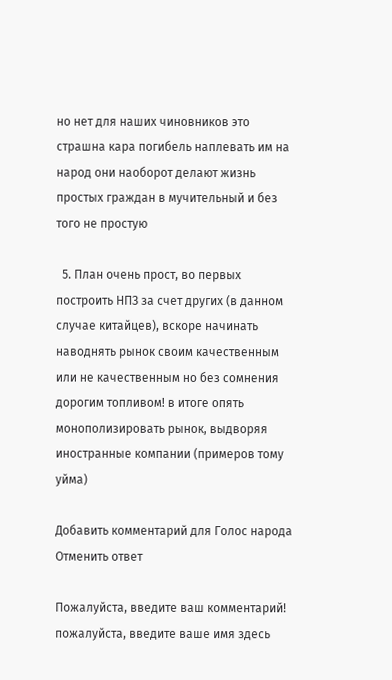но нет для наших чиновников это страшна кара погибель наплевать им на народ они наоборот делают жизнь простых граждан в мучительный и без того не простую

  5. План очень прост, во первых построить НПЗ за счет других (в данном случае китайцев), вскоре начинать наводнять рынок своим качественным или не качественным но без сомнения дорогим топливом! в итоге опять монополизировать рынок, выдворяя иностранные компании (примеров тому уйма)

Добавить комментарий для Голос народа Отменить ответ

Пожалуйста, введите ваш комментарий!
пожалуйста, введите ваше имя здесь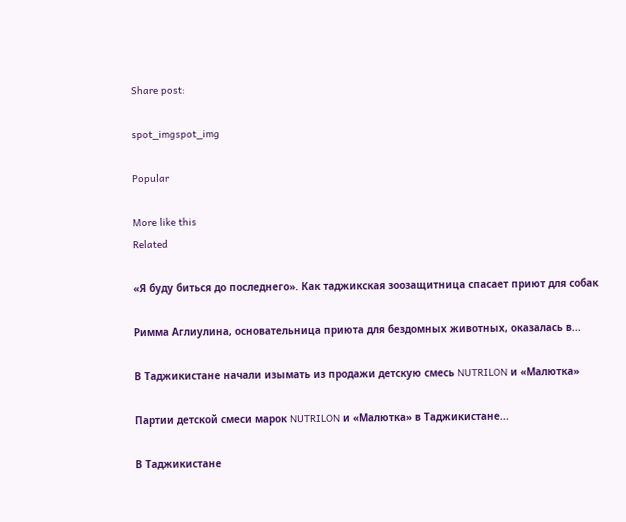Share post:

spot_imgspot_img

Popular

More like this
Related

«Я буду биться до последнего». Как таджикская зоозащитница спасает приют для собак

Римма Аглиулина, основательница приюта для бездомных животных, оказалась в...

В Таджикистане начали изымать из продажи детскую смесь NUTRILON и «Малютка»

Партии детской смеси марок NUTRILON и «Малютка» в Таджикистане...

В Таджикистане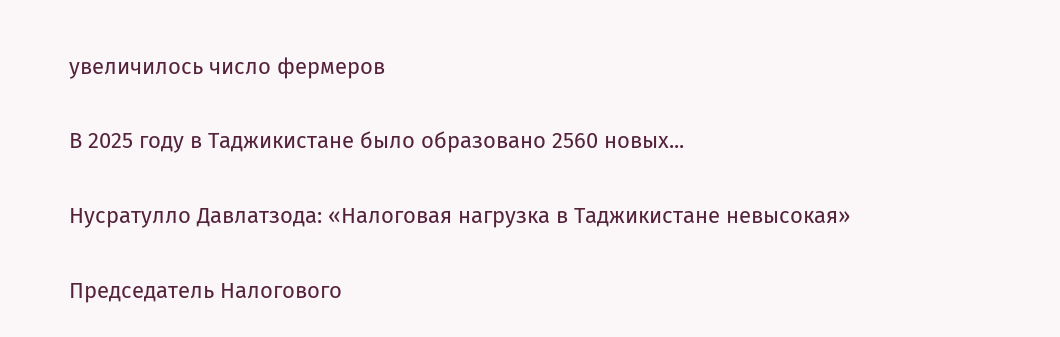увеличилось число фермеров

В 2025 году в Таджикистане было образовано 2560 новых...

Нусратулло Давлатзода: «Налоговая нагрузка в Таджикистане невысокая»

Председатель Налогового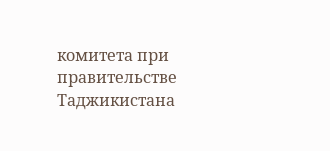комитета при правительстве Таджикистана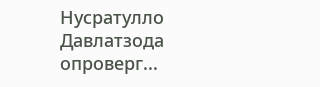Нусратулло Давлатзода опроверг...